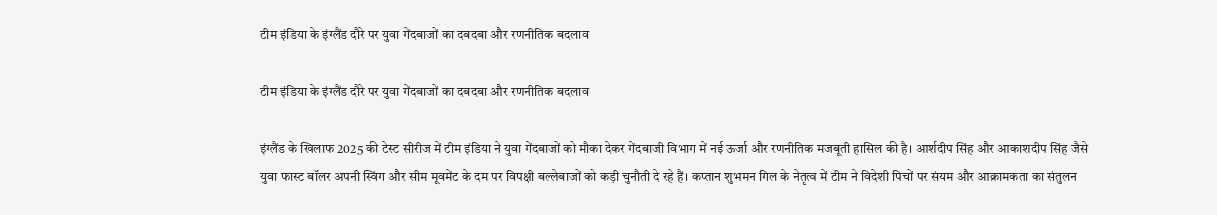टीम इंडिया के इंग्लैंड दौरे पर युवा गेंदबाजों का दबदबा और रणनीतिक बदलाव

टीम इंडिया के इंग्लैंड दौरे पर युवा गेंदबाजों का दबदबा और रणनीतिक बदलाव

इंग्लैंड के खिलाफ 2025 की टेस्ट सीरीज में टीम इंडिया ने युवा गेंदबाजों को मौका देकर गेंदबाजी विभाग में नई ऊर्जा और रणनीतिक मजबूती हासिल की है। आर्शदीप सिंह और आकाशदीप सिंह जैसे युवा फास्ट बॉलर अपनी स्विंग और सीम मूवमेंट के दम पर विपक्षी बल्लेबाजों को कड़ी चुनौती दे रहे हैं। कप्तान शुभमन गिल के नेतृत्व में टीम ने विदेशी पिचों पर संयम और आक्रामकता का संतुलन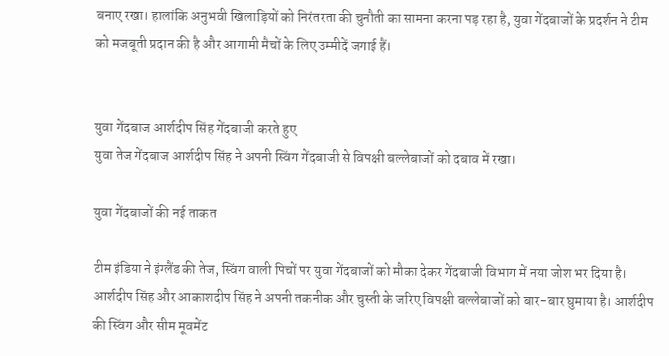बनाए रखा। हालांकि अनुभवी खिलाड़ियों को निरंतरता की चुनौती का सामना करना पड़ रहा है, युवा गेंदबाजों के प्रदर्शन ने टीम को मजबूती प्रदान की है और आगामी मैचों के लिए उम्मीदें जगाई हैं।


युवा गेंदबाज आर्शदीप सिंह गेंदबाजी करते हुए
युवा तेज गेंदबाज आर्शदीप सिंह ने अपनी स्विंग गेंदबाजी से विपक्षी बल्लेबाजों को दबाव में रखा।

युवा गेंदबाजों की नई ताकत

टीम इंडिया ने इंग्लैंड की तेज, स्विंग वाली पिचों पर युवा गेंदबाजों को मौका देकर गेंदबाजी विभाग में नया जोश भर दिया है। आर्शदीप सिंह और आकाशदीप सिंह ने अपनी तकनीक और चुस्ती के जरिए विपक्षी बल्लेबाजों को बार-बार घुमाया है। आर्शदीप की स्विंग और सीम मूवमेंट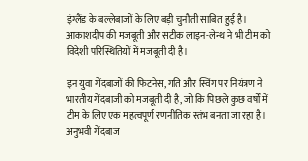इंग्लैंड के बल्लेबाजों के लिए बड़ी चुनौती साबित हुई है। आकाशदीप की मजबूती और सटीक लाइन-लेन्थ ने भी टीम को विदेशी परिस्थितियों में मजबूती दी है।

इन युवा गेंदबाजों की फिटनेस, गति और स्विंग पर नियंत्रण ने भारतीय गेंदबाजी को मजबूती दी है, जो कि पिछले कुछ वर्षों में टीम के लिए एक महत्वपूर्ण रणनीतिक स्तंभ बनता जा रहा है। अनुभवी गेंदबाज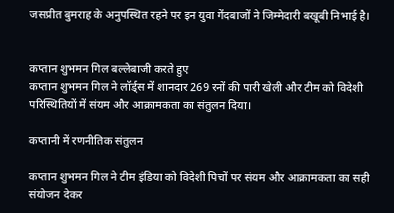जसप्रीत बुमराह के अनुपस्थित रहने पर इन युवा गेंदबाजों ने जिम्मेदारी बखूबी निभाई है।


कप्तान शुभमन गिल बल्लेबाजी करते हुए
कप्तान शुभमन गिल ने लॉर्ड्स में शानदार 269 रनों की पारी खेली और टीम को विदेशी परिस्थितियों में संयम और आक्रामकता का संतुलन दिया।

कप्तानी में रणनीतिक संतुलन

कप्तान शुभमन गिल ने टीम इंडिया को विदेशी पिचों पर संयम और आक्रामकता का सही संयोजन देकर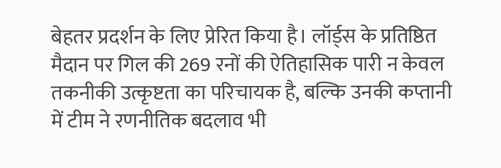बेहतर प्रदर्शन के लिए प्रेरित किया है। लॉर्ड्स के प्रतिष्ठित मैदान पर गिल की 269 रनों की ऐतिहासिक पारी न केवल तकनीकी उत्कृष्टता का परिचायक है, बल्कि उनकी कप्तानी में टीम ने रणनीतिक बदलाव भी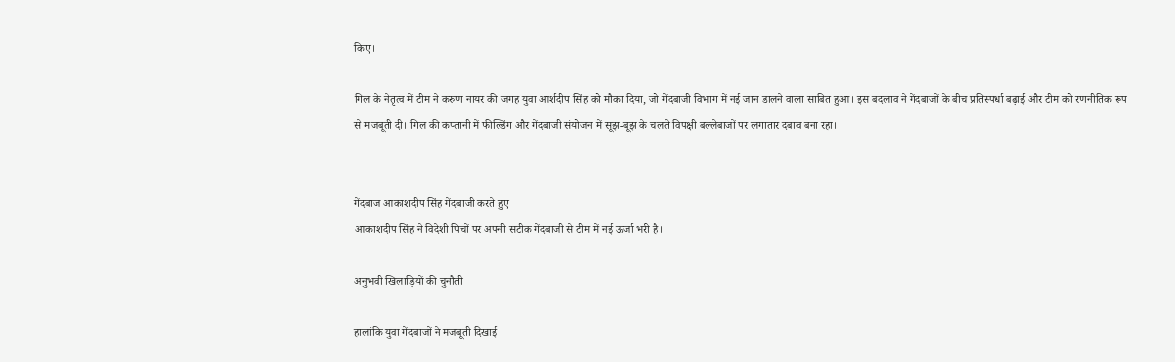किए।

गिल के नेतृत्व में टीम ने करुण नायर की जगह युवा आर्शदीप सिंह को मौका दिया, जो गेंदबाजी विभाग में नई जान डालने वाला साबित हुआ। इस बदलाव ने गेंदबाजों के बीच प्रतिस्पर्धा बढ़ाई और टीम को रणनीतिक रूप से मजबूती दी। गिल की कप्तानी में फील्डिंग और गेंदबाजी संयोजन में सूझ-बूझ के चलते विपक्षी बल्लेबाजों पर लगातार दबाव बना रहा।


गेंदबाज आकाशदीप सिंह गेंदबाजी करते हुए
आकाशदीप सिंह ने विदेशी पिचों पर अपनी सटीक गेंदबाजी से टीम में नई ऊर्जा भरी है।

अनुभवी खिलाड़ियों की चुनौती

हालांकि युवा गेंदबाजों ने मजबूती दिखाई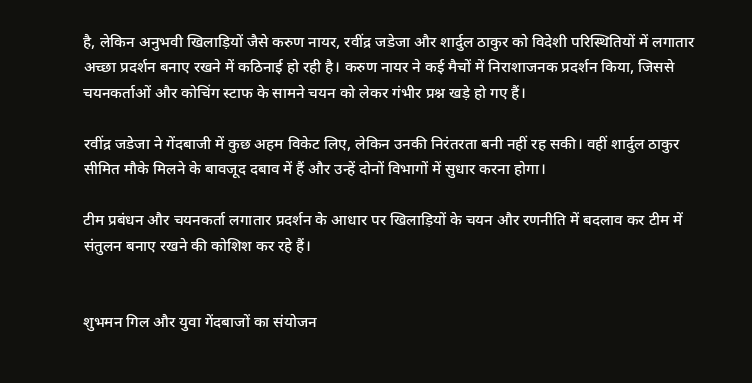है, लेकिन अनुभवी खिलाड़ियों जैसे करुण नायर, रवींद्र जडेजा और शार्दुल ठाकुर को विदेशी परिस्थितियों में लगातार अच्छा प्रदर्शन बनाए रखने में कठिनाई हो रही है। करुण नायर ने कई मैचों में निराशाजनक प्रदर्शन किया, जिससे चयनकर्ताओं और कोचिंग स्टाफ के सामने चयन को लेकर गंभीर प्रश्न खड़े हो गए हैं।

रवींद्र जडेजा ने गेंदबाजी में कुछ अहम विकेट लिए, लेकिन उनकी निरंतरता बनी नहीं रह सकी। वहीं शार्दुल ठाकुर सीमित मौके मिलने के बावजूद दबाव में हैं और उन्हें दोनों विभागों में सुधार करना होगा।

टीम प्रबंधन और चयनकर्ता लगातार प्रदर्शन के आधार पर खिलाड़ियों के चयन और रणनीति में बदलाव कर टीम में संतुलन बनाए रखने की कोशिश कर रहे हैं।


शुभमन गिल और युवा गेंदबाजों का संयोजन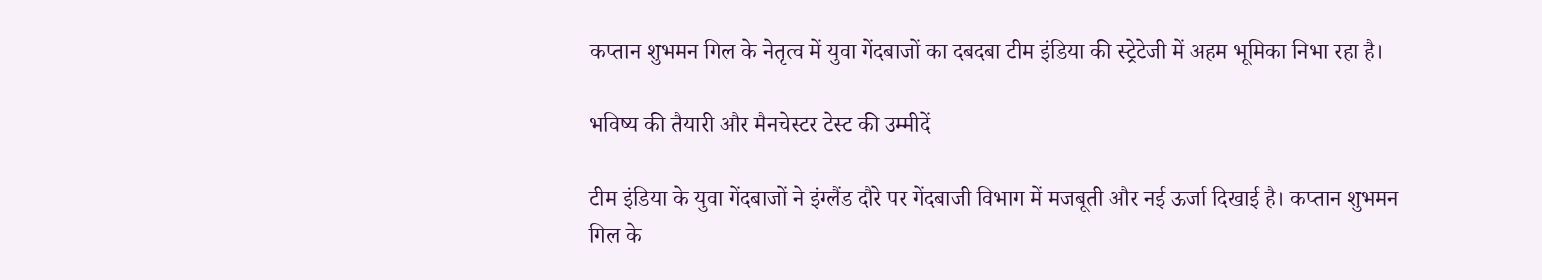कप्तान शुभमन गिल के नेतृत्व में युवा गेंदबाजों का दबदबा टीम इंडिया की स्ट्रेटेजी में अहम भूमिका निभा रहा है।

भविष्य की तैयारी और मैनचेस्टर टेस्ट की उम्मीदें

टीम इंडिया के युवा गेंदबाजों ने इंग्लैंड दौरे पर गेंदबाजी विभाग में मजबूती और नई ऊर्जा दिखाई है। कप्तान शुभमन गिल के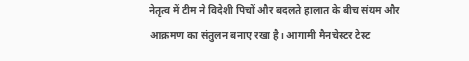नेतृत्व में टीम ने विदेशी पिचों और बदलते हालात के बीच संयम और आक्रमण का संतुलन बनाए रखा है। आगामी मैनचेस्टर टेस्ट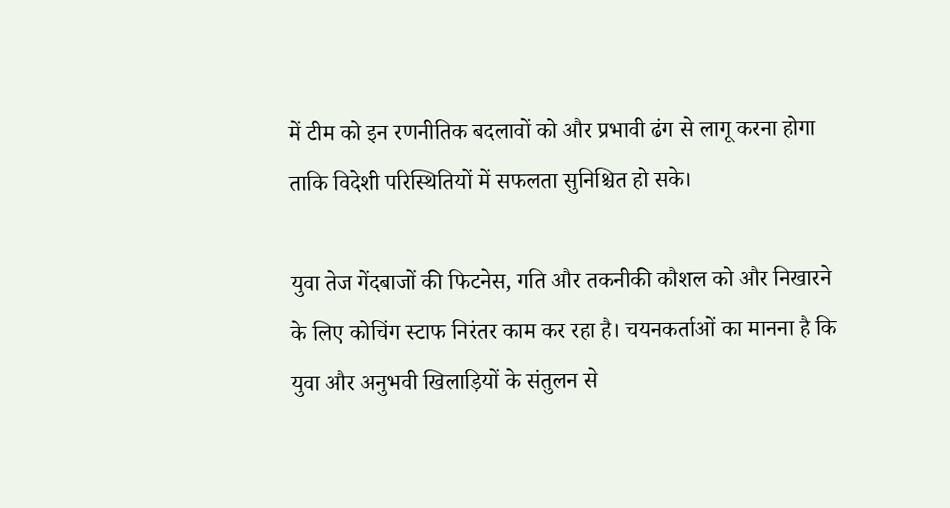में टीम को इन रणनीतिक बदलावों को और प्रभावी ढंग से लागू करना होगा ताकि विदेशी परिस्थितियों में सफलता सुनिश्चित हो सके।

युवा तेज गेंदबाजों की फिटनेस, गति और तकनीकी कौशल को और निखारने के लिए कोचिंग स्टाफ निरंतर काम कर रहा है। चयनकर्ताओं का मानना है कि युवा और अनुभवी खिलाड़ियों के संतुलन से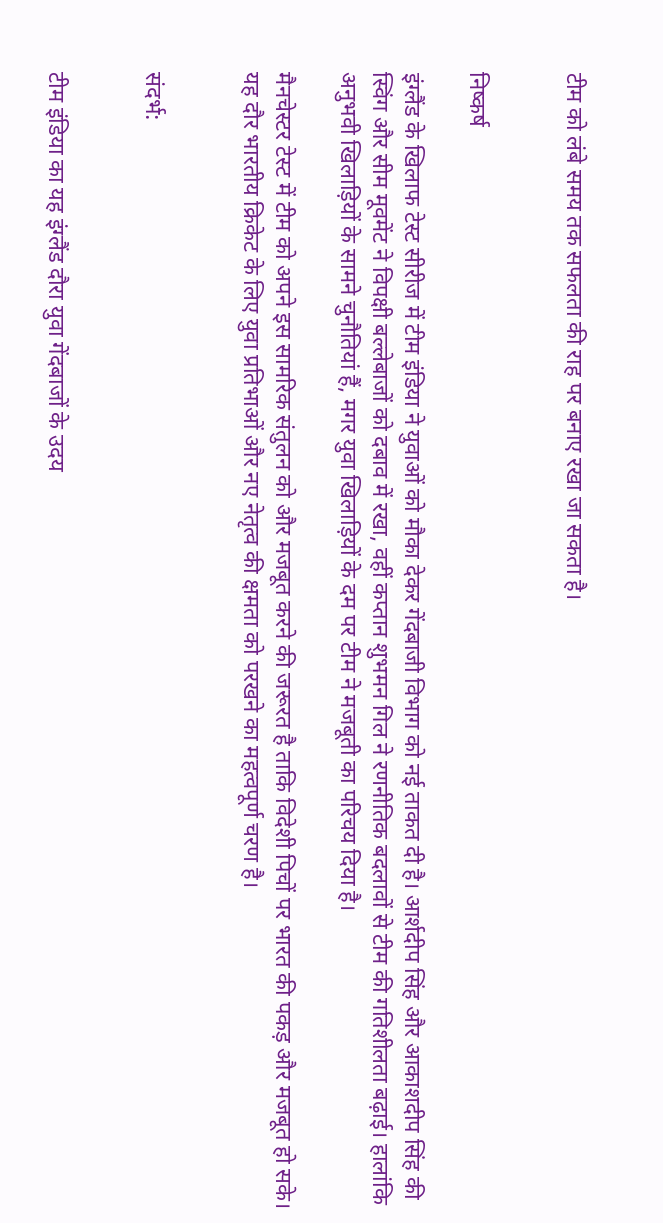टीम को लंबे समय तक सफलता की राह पर बनाए रखा जा सकता है।


निष्कर्ष

इंग्लैंड के खिलाफ टेस्ट सीरीज में टीम इंडिया ने युवाओं को मौका देकर गेंदबाजी विभाग को नई ताकत दी है। आर्शदीप सिंह और आकाशदीप सिंह की स्विंग और सीम मूवमेंट ने विपक्षी बल्लेबाजों को दबाव में रखा, वहीं कप्तान शुभमन गिल ने रणनीतिक बदलावों से टीम की गतिशीलता बढ़ाई। हालांकि अनुभवी खिलाड़ियों के सामने चुनौतियां हैं, मगर युवा खिलाड़ियों के दम पर टीम ने मजबूती का परिचय दिया है।

मैनचेस्टर टेस्ट में टीम को अपने इस सामरिक संतुलन को और मजबूत करने की जरूरत है ताकि विदेशी पिचों पर भारत की पकड़ और मजबूत हो सके। यह दौर भारतीय क्रिकेट के लिए युवा प्रतिभाओं और नए नेतृत्व की क्षमता को परखने का महत्वपूर्ण चरण है।


संदर्भ:


टीम इंडिया का यह इंग्लैंड दौरा युवा गेंदबाजों के उदय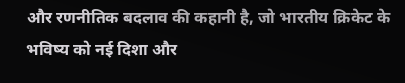और रणनीतिक बदलाव की कहानी है, जो भारतीय क्रिकेट के भविष्य को नई दिशा और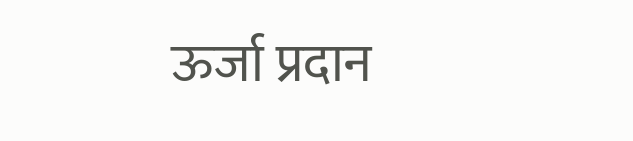ऊर्जा प्रदान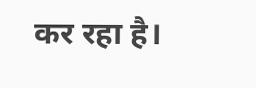कर रहा है।